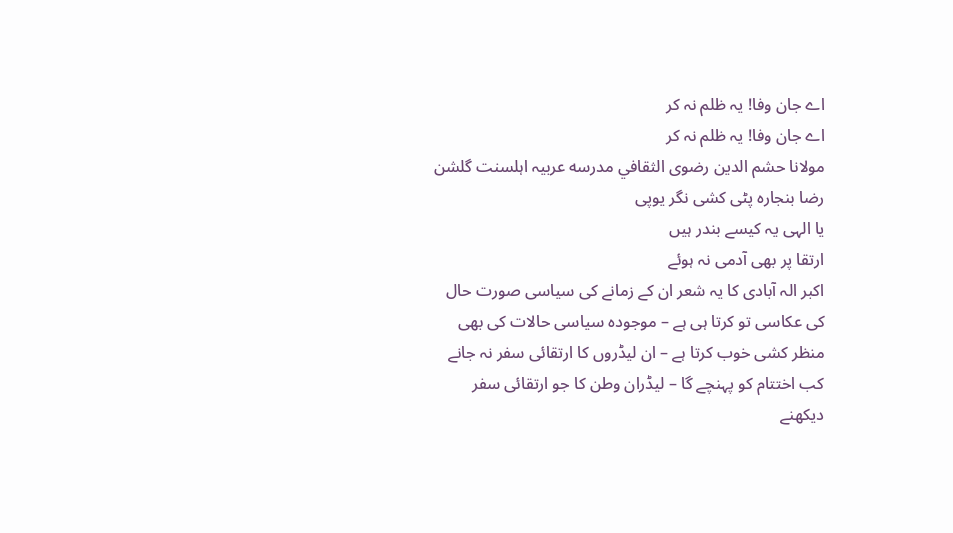اے جان وفا! یہ ظلم نہ کر
اے جان وفا! یہ ظلم نہ کر
مولانا حشم الدين رضوی الثقافي مدرسه عربیہ اہلسنت گلشن رضا بنجارہ پٹی کشی نگر یوپی
یا الہی یہ کیسے بندر ہیں
ارتقا پر بھی آدمی نہ ہوئے
اکبر الہ آبادی کا یہ شعر ان کے زمانے کی سیاسی صورت حال کی عکاسی تو کرتا ہی ہے – موجودہ سیاسی حالات کی بھی منظر کشی خوب کرتا ہے – ان لیڈروں کا ارتقائی سفر نہ جانے کب اختتام کو پہنچے گا – لیڈران وطن کا جو ارتقائی سفر دیکھنے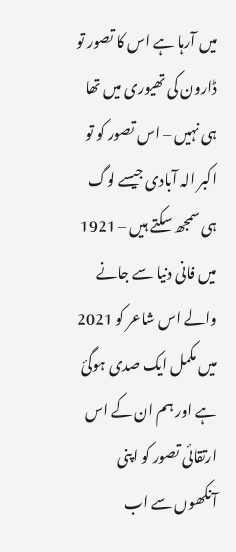میں آرہا ہے اس کا تصور تو ڈارون کی تھیوری میں تھا ہی نہیں – اس تصور کو تو اکبر الہ آبادی جیسے لوگ ہی سمجھ سکتے ہیں – 1921 میں فانی دنیا سے جانے والے اس شاعر کو 2021 میں مکمل ایک صدی ہوگئ ہے اور ہم ان کے اس ارتقائی تصور کو اپنی آنکھوں سے اب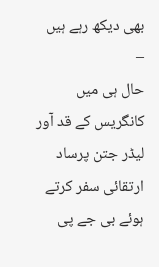بھی دیکھ رہے ہیں –
حال ہی میں کانگریس کے قد آور لیڈر جتن پرساد ارتقائی سفر کرتے ہوئے بی جے پی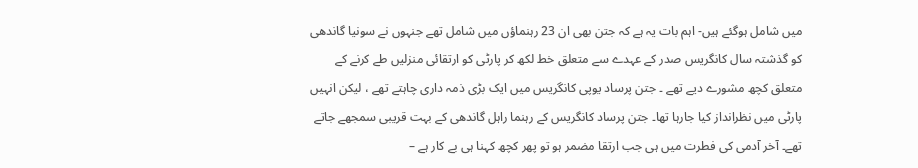میں شامل ہوگئے ہیں- اہم بات یہ ہے کہ جتن بھی ان 23 رہنماؤں میں شامل تھے جنہوں نے سونیا گاندھی کو گذشتہ سال کانگریس صدر کے عہدے سے متعلق خط لکھ کر پارٹی کو ارتقائی منزلیں طے کرنے کے متعلق کچھ مشورے دیے تھے ۔ جتن پرساد یوپی کانگریس میں ایک بڑی ذمہ داری چاہتے تھے ، لیکن انہیں پارٹی میں نظرانداز کیا جارہا تھا۔ جتن پرساد کانگریس کے رہنما راہل گاندھی کے بہت قریبی سمجھے جاتے تھے۔ آخر آدمی کی فطرت میں ہی جب ارتقا مضمر ہو تو پھر کچھ کہنا ہی بے کار ہے –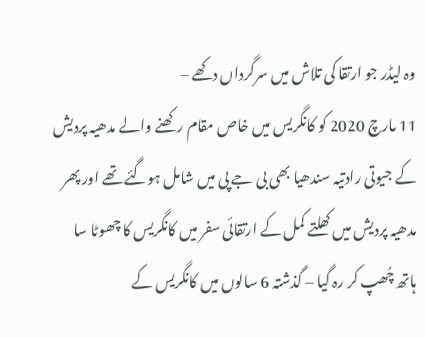وہ لیڈر جو ارتقا کی تلاش میں سرگرداں دکھے –
11 مارچ 2020 کو کانگریس میں خاص مقام رکھنے والے مدھیہ پردیش کے جیوتی رادتیہ سندھیا بھی بی جے پی میں شامل ہوگئے تھے اور پھر مدھیہ پردیش میں کھلتے کمل کے ارتقائی سفر میں کانگریس کا چھوٹا سا ہاتھ چُھپ کر رہ گیا – گذشتہ 6 سالوں میں کانگریس کے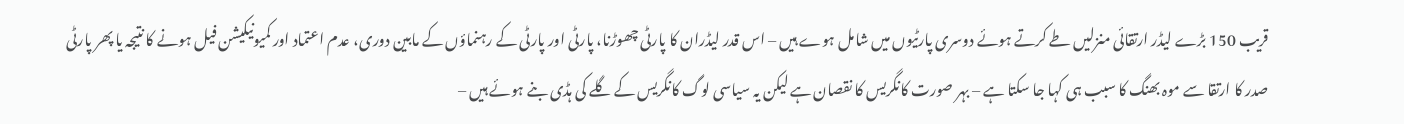قریب 150 بڑے لیڈر ارتقائی منزلیں طے کرتے ہوئے دوسری پارٹیوں میں شامل ہوے ہیں – اس قدر لیڈران کا پارٹی چھوڑنا، پارٹی اور پارٹی کے رہنماؤں کے مابین دوری، عدم اعتماد اور کمیونیکیشن فیل ہونے کا نتیجہ یا پھر پارٹی صدر کا ارتقا سے موہ بھنگ کا سبب ہی کہا جا سکتا ہے – بہر صورت کانگریس کا نقصان ہے لیکن یہ سياسی لوگ کانگریس کے گلے کی ہڈی بنے ہوئے ہیں –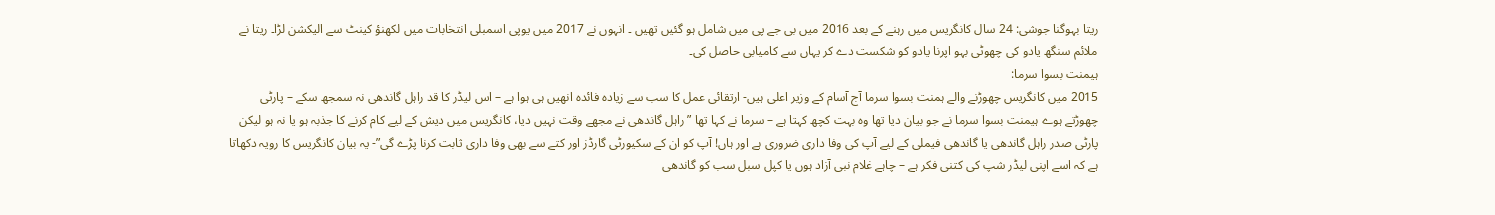ریتا بہوگنا جوشی: 24 سال کانگریس میں رہنے کے بعد 2016 میں بی جے پی میں شامل ہو گئیں تھیں ۔ انہوں نے 2017 میں یوپی اسمبلی انتخابات میں لکھنؤ کینٹ سے الیکشن لڑا۔ ریتا نے ملائم سنگھ یادو کی چھوٹی بہو اپرنا یادو کو شکست دے کر یہاں سے کامیابی حاصل کی۔
ہیمنت بسوا سرما:
2015 میں کانگریس چھوڑنے والے ہمنت بسوا سرما آج آسام کے وزیر اعلی ہیں- ارتقائی عمل کا سب سے زیادہ فائدہ انھیں ہی ہوا ہے – اس لیڈر کا قد راہل گاندھی نہ سمجھ سکے – پارٹی چھوڑتے ہوے ہیمنت بسوا سرما نے جو بیان دیا تھا وہ بہت کچھ کہتا ہے – سرما نے کہا تھا ” راہل گاندھی نے مجھے وقت نہیں دیا، کانگریس میں دیش کے لیے کام کرنے کا جذبہ ہو یا نہ ہو لیکن پارٹی صدر راہل گاندھی یا گاندھی فیملی کے لیے آپ کی وفا داری ضروری ہے اور ہاں! آپ کو ان کے سکیورٹی گارڈز اور کتے سے بھی وفا داری ثابت کرنا پڑے گی”- یہ بیان کانگریس کا رویہ دکھاتا ہے کہ اسے اپنی لیڈر شپ کی کتنی فکر ہے – چاہے غلام نبی آزاد ہوں یا کپل سبل سب کو گاندھی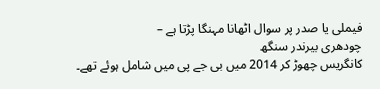فیملی یا صدر پر سوال اٹھانا مہنگا پڑتا ہے –
چودھری بیرندر سنگھ
کانگریس چھوڑ کر 2014 میں بی جے پی میں شامل ہوئے تھے۔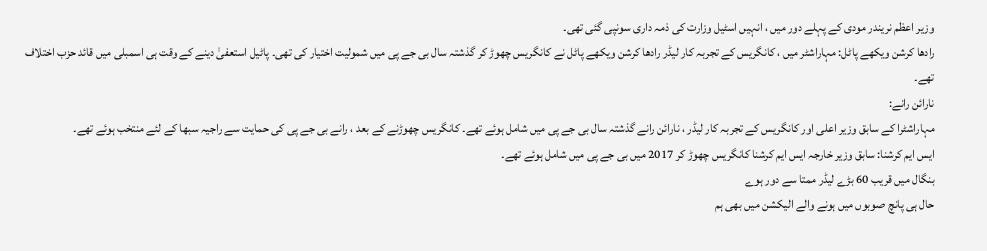وزیر اعظم نریندر مودی کے پہلے دور میں ، انہیں اسٹیل وزارت کی ذمہ داری سونپی گئی تھی۔
رادھا کرشن ویکھے پاٹل: مہاراشٹر میں ، کانگریس کے تجربہ کار لیڈر رادھا کرشن ویکھے پاٹل نے کانگریس چھوڑ کر گذشتہ سال بی جے پی میں شمولیت اختیار کی تھی۔ پاٹیل استعفیٰ دینے کے وقت ہی اسمبلی میں قائد حزب اختلاف تھے۔
نارائن رانے:
مہاراشٹرا کے سابق وزیر اعلی اور کانگریس کے تجربہ کار لیڈر ، نارائن رانے گذشتہ سال بی جے پی میں شامل ہوئے تھے۔ کانگریس چھوڑنے کے بعد ، رانے بی جے پی کی حمایت سے راجیہ سبھا کے لئے منتخب ہوئے تھے۔
ایس ایم کرشنا: سابق وزیر خارجہ ایس ایم کرشنا کانگریس چھوڑ کر 2017 میں بی جے پی میں شامل ہوئے تھے۔
بنگال میں قریب 60 بڑے لیڈر ممتا سے دور ہوے
حال ہی پانچ صوبوں میں ہونے والے الیکشن میں بھی ہم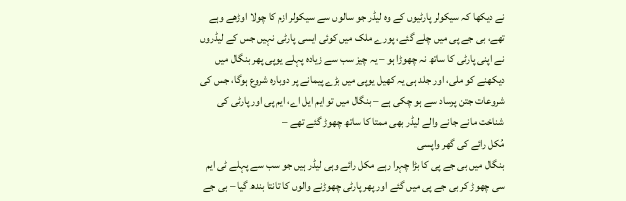نے دیکھا کہ سیکولر پارٹیوں کے وہ لیڈر جو سالوں سے سیکولر ازم کا چولا اوڑھے وہے تھے، بی جے پی میں چلے گئے، پورے ملک میں کوئی ایسی پارٹی نہیں جس کے لیڈروں نے اپنی پارٹی کا ساتھ نہ چھوڑا ہو – یہ چیز سب سے زیادہ پہلے یوپی پھر بنگال میں دیکھنے کو ملی، اور جلد ہی یہ کھیل یوپی میں بڑے پیمانے پر دوبارہ شروع ہوگا، جس کی شروعات جتن پرساد سے ہو چکی ہے – بنگال میں تو ایم ایل اے، ایم پی اور پارٹی کی شناخت مانے جانے والے لیڈر بھی ممتا کا ساتھ چھوڑ گئے تھے –
مُکل رائے کی گھر واپسی
بنگال میں بی جے پی کا بڑا چہرا رہے مکل رائے وہی لیڈر ہیں جو سب سے پہلے ٹی ایم سی چھوڑ کر بی جے پی میں گئے اور پھر پارٹی چھوڑنے والوں کا تانتا بندھ گیا – بی جے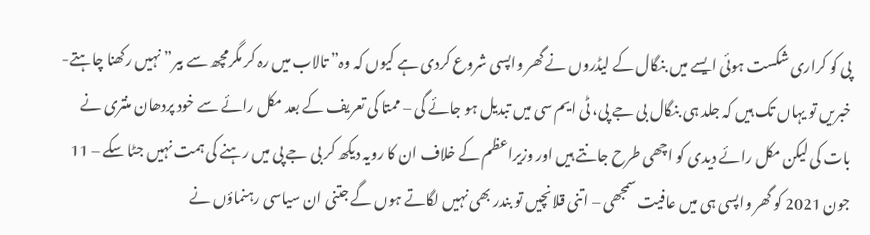پی کو کراری شکست ہوئی ایسے میں بنگال کے لیڈروں نے گھر واپسی شروع کردی ہے کیوں کہ وہ” تالاب میں رہ کر مگرمچھ سے بیر” نہیں رکھنا چاہتے- خبریں تو یہاں تک ہیں کہ جلد ہی بنگال بی جے پی، ٹی ایم سی میں تبدیل ہو جائے گی – ممتا کی تعریف کے بعد مکل رائے سے خود پردھان منتری نے بات کی لیکن مکل رائے دیدی کو اچھی طرح جانتے ہیں اور وزیراعظم کے خلاف ان کا رویہ دیکھ کر بی جے پی میں رہنے کی ہمت نہیں جٹا سکے – 11 جون 2021 کو گھر واپسی ہی میں عافیت سمجھی – اتنی قلانچیں تو بندر بھی نہیں لگاتے ہوں گے جتنی ان سیاسی رہنماؤں نے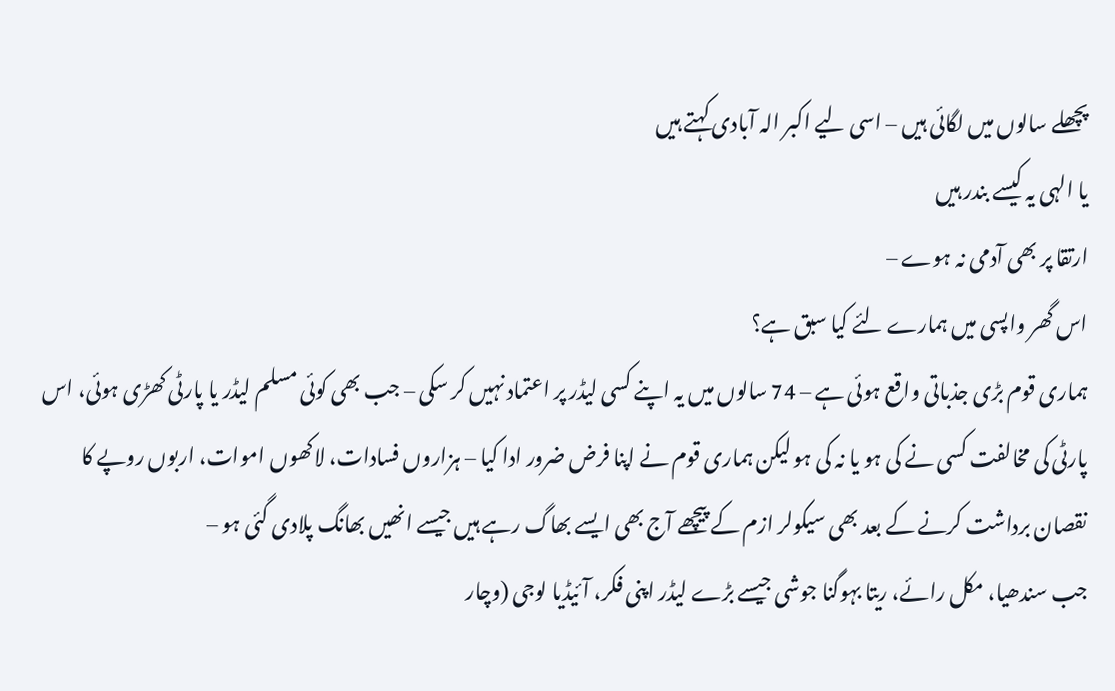پچھلے سالوں میں لگائی ہیں – اسی لیے اکبر الہ آبادی کہتے ہیں
یا الہی یہ کیسے بندر ہیں
ارتقا پر بھی آدمی نہ ہوے –
اس گھر واپسی میں ہمارے لئے کیا سبق ہے؟
ہماری قوم بڑی جذباتی واقع ہوئی ہے – 74 سالوں میں یہ اپنے کسی لیڈر پر اعتماد نہیں کر سکی – جب بھی کوئی مسلم لیڈر یا پارٹی کھڑی ہوئی، اس پارٹی کی مخالفت کسی نے کی ہو یا نہ کی ہو لیکن ہماری قوم نے اپنا فرض ضرور ادا کیا – ہزاروں فسادات، لاکھوں اموات، اربوں روپے کا نقصان برداشت کرنے کے بعد بھی سیکولر ازم کے پیچھے آج بھی ایسے بھاگ رہے ہیں جیسے انھیں بھانگ پلادی گئی ہو –
جب سندھیا، مکل رائے، ریتا بہوگنا جوشی جیسے بڑے لیڈر اپنی فکر، آئیڈیا لوجی (وچار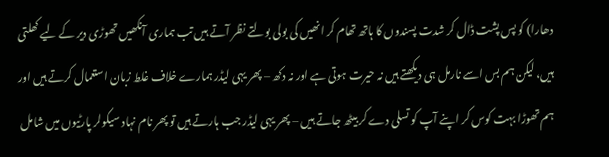دھارا) کو پس پشت ڈال کر شدت پسندوں کا ہاتھ تھام کر انھیں کی بولی بولتے نظر آتے ہیں تب ہماری آنکھیں تھوڑی دیر کے لیے کھلتی ہیں، لیکن ہم بس اسے نارمل ہی دیکھتے ہیں نہ حیرت ہوتی ہے اور نہ دکھ – پھر یہی لیڈر ہمارے خلاف غلط زبان استعمال کرتے ہیں اور ہم تھوڑا بہت کوس کر اپنے آپ کو تسلی دے کر بیٹھ جاتے ہیں – پھر یہی لیڈر جب ہارتے ہیں تو پھر نام نہاد سیکولر پارٹیوں میں شامل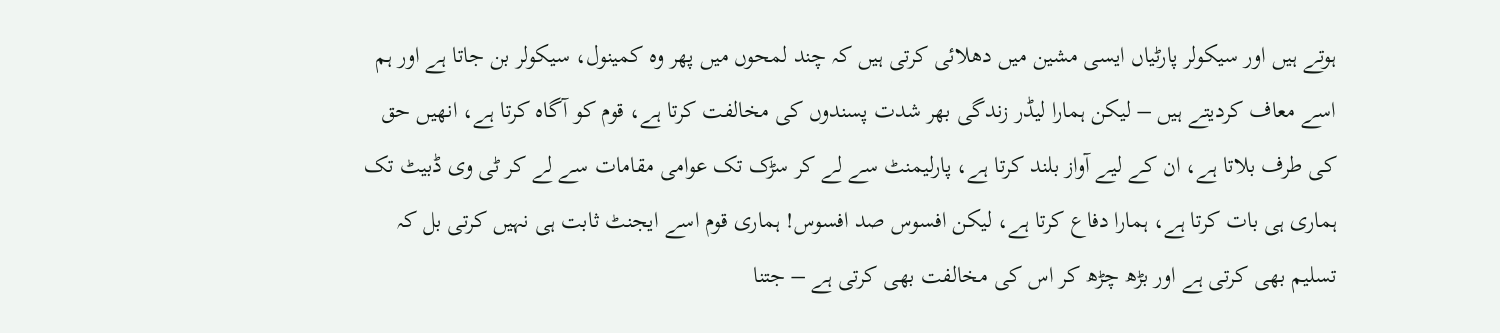ہوتے ہیں اور سیکولر پارٹیاں ایسی مشین میں دھلائی کرتی ہیں کہ چند لمحوں میں پھر وہ کمینول، سیکولر بن جاتا ہے اور ہم اسے معاف کردیتے ہیں – لیکن ہمارا لیڈر زندگی بھر شدت پسندوں کی مخالفت کرتا ہے، قوم کو آگاہ کرتا ہے، انھیں حق کی طرف بلاتا ہے، ان کے لیے آواز بلند کرتا ہے، پارلیمنٹ سے لے کر سڑک تک عوامی مقامات سے لے کر ٹی وی ڈبیٹ تک ہماری ہی بات کرتا ہے، ہمارا دفاع کرتا ہے، لیکن افسوس صد افسوس! ہماری قوم اسے ایجنٹ ثابت ہی نہیں کرتی بل کہ تسلیم بھی کرتی ہے اور بڑھ چڑھ کر اس کی مخالفت بھی کرتی ہے – جتنا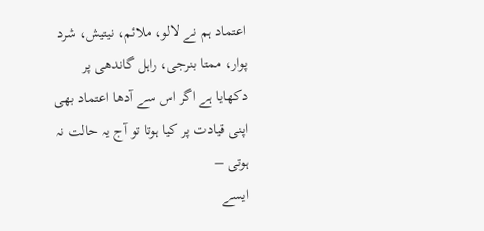اعتماد ہم نے لالو، ملائم، نیتیش، شرد پوار، ممتا بنرجی، راہل گاندھی پر دکھایا ہے اگر اس سے آدھا اعتماد بھی اپنی قیادت پر کیا ہوتا تو آج یہ حالت نہ ہوتی –
ایسے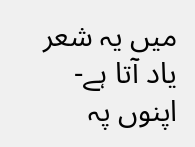میں یہ شعر یاد آتا ہے-
اپنوں پہ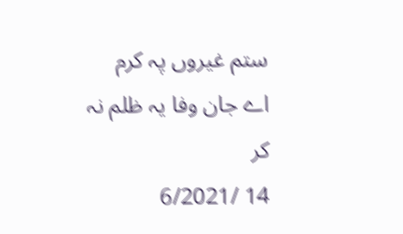ستم غیروں پہ کرم
اے جان وفا یہ ظلم نہ کر
14 /6/2021